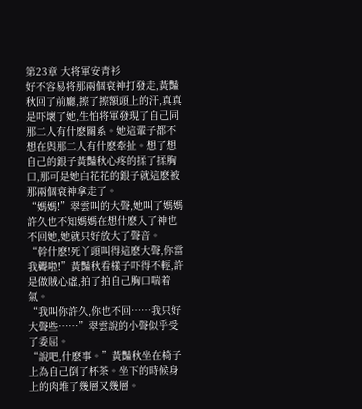第23章 大将軍安青衫
好不容易将那兩個衰神打發走,黃豔秋回了前廳,擦了擦額頭上的汗,真真是吓壞了她,生怕将軍發現了自己同那二人有什麽關系。她這輩子都不想在與那二人有什麽牽扯。想了想自己的銀子黃豔秋心疼的揉了揉胸口,那可是她白花花的銀子就這麽被那兩個衰神拿走了。
“媽媽!”翠雲叫的大聲,她叫了媽媽許久也不知媽媽在想什麽入了神也不回她,她就只好放大了聲音。
“幹什麽!死丫頭叫得這麽大聲,你當我聾啦!”黃豔秋看樣子吓得不輕,許是做賊心虛,拍了拍自己胸口喘着氣。
“我叫你許久,你也不回……我只好大聲些……”翠雲說的小聲似乎受了委屈。
“說吧,什麽事。”黃豔秋坐在椅子上為自己倒了杯茶。坐下的時候身上的肉堆了幾層又幾層。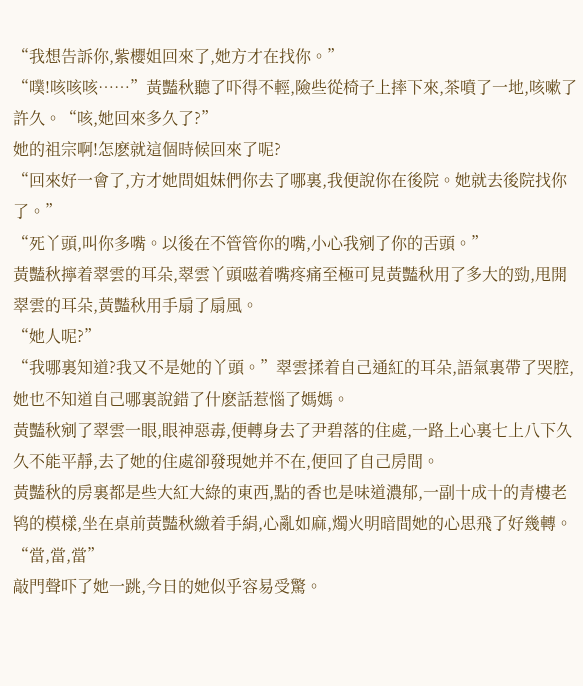“我想告訴你,紫櫻姐回來了,她方才在找你。”
“噗!咳咳咳……”黃豔秋聽了吓得不輕,險些從椅子上摔下來,茶噴了一地,咳嗽了許久。“咳,她回來多久了?”
她的祖宗啊!怎麽就這個時候回來了呢?
“回來好一會了,方才她問姐妹們你去了哪裏,我便說你在後院。她就去後院找你了。”
“死丫頭,叫你多嘴。以後在不管管你的嘴,小心我剜了你的舌頭。”
黃豔秋擰着翠雲的耳朵,翠雲丫頭嗞着嘴疼痛至極可見黃豔秋用了多大的勁,甩開翠雲的耳朵,黃豔秋用手扇了扇風。
“她人呢?”
“我哪裏知道?我又不是她的丫頭。”翠雲揉着自己通紅的耳朵,語氣裏帶了哭腔,她也不知道自己哪裏說錯了什麽話惹惱了媽媽。
黃豔秋剜了翠雲一眼,眼神惡毒,便轉身去了尹碧落的住處,一路上心裏七上八下久久不能平靜,去了她的住處卻發現她并不在,便回了自己房間。
黃豔秋的房裏都是些大紅大綠的東西,點的香也是味道濃郁,一副十成十的青樓老鸨的模樣,坐在桌前黃豔秋繳着手絹,心亂如麻,燭火明暗間她的心思飛了好幾轉。
“當,當,當”
敲門聲吓了她一跳,今日的她似乎容易受驚。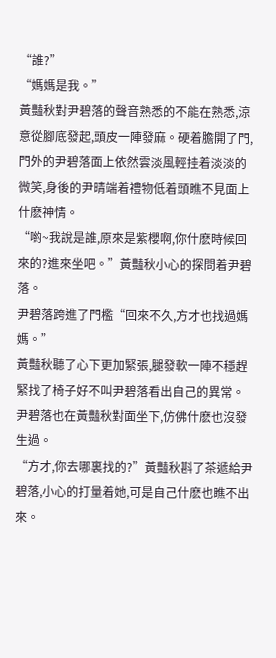“誰?”
“媽媽是我。”
黃豔秋對尹碧落的聲音熟悉的不能在熟悉,涼意從腳底發起,頭皮一陣發麻。硬着膽開了門,門外的尹碧落面上依然雲淡風輕挂着淡淡的微笑,身後的尹晴端着禮物低着頭瞧不見面上什麽神情。
“喲~我說是誰,原來是紫櫻啊,你什麽時候回來的?進來坐吧。”黃豔秋小心的探問着尹碧落。
尹碧落跨進了門檻“回來不久,方才也找過媽媽。”
黃豔秋聽了心下更加緊張,腿發軟一陣不穩趕緊找了椅子好不叫尹碧落看出自己的異常。尹碧落也在黃豔秋對面坐下,仿佛什麽也沒發生過。
“方才,你去哪裏找的?”黃豔秋斟了茶遞給尹碧落,小心的打量着她,可是自己什麽也瞧不出來。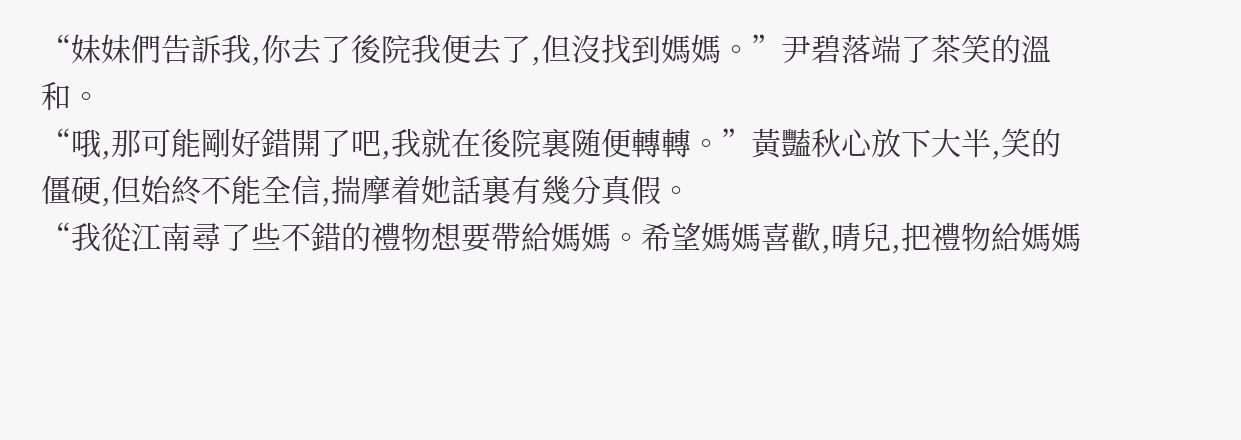“妹妹們告訴我,你去了後院我便去了,但沒找到媽媽。”尹碧落端了茶笑的溫和。
“哦,那可能剛好錯開了吧,我就在後院裏随便轉轉。”黃豔秋心放下大半,笑的僵硬,但始終不能全信,揣摩着她話裏有幾分真假。
“我從江南尋了些不錯的禮物想要帶給媽媽。希望媽媽喜歡,晴兒,把禮物給媽媽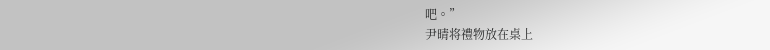吧。”
尹晴将禮物放在桌上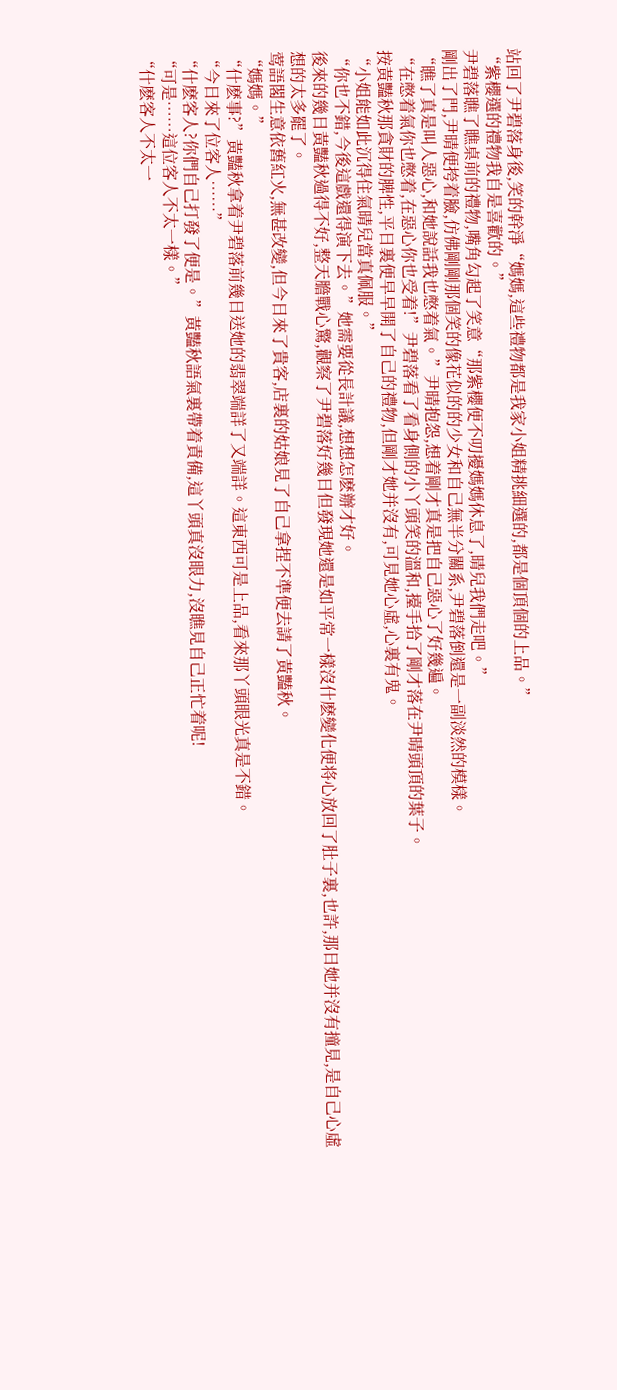站回了尹碧落身後,笑的幹淨“媽媽,這些禮物都是我家小姐精挑細選的,都是個頂個的上品。”
“紫櫻選的禮物我自是喜歡的。”
尹碧落瞧了瞧桌前的禮物,嘴角勾起了笑意“那紫櫻便不叨擾媽媽休息了,晴兒我們走吧。”
剛出了門,尹晴便挎着臉,仿佛剛剛那個笑的像花似的的少女和自己無半分關系,尹碧落倒還是一副淡然的模樣。
“瞧了真是叫人惡心,和她說話我也憋着氣。”尹晴抱怨,想着剛才真是把自己惡心了好幾遍。
“在憋着氣你也憋着,在惡心你也受着!”尹碧落看了看身側的小丫頭笑的溫和,擡手拾了剛才落在尹晴頭頂的葉子。
按黃豔秋那貪財的脾性,平日裏便早早開了自己的禮物,但剛才她并沒有,可見她心虛,心裏有鬼。
“小姐能如此沉得住氣晴兒當真佩服。”
“你也不錯,今後這戲還得演下去。”她需要從長計議,想想怎麽辦才好。
後來的幾日黃豔秋過得不好,整天膽戰心驚,觀察了尹碧落好幾日但發現她還是如平常一樣沒什麽變化便将心放回了肚子裏,也許,那日她并沒有撞見,是自己心虛想的太多罷了。
莺語閣生意依舊紅火,無甚改變,但今日來了貴客,店裏的姑娘見了自己拿捏不準便去請了黃豔秋。
“媽媽。”
“什麽事?”黃豔秋拿着尹碧落前幾日送她的翡翠端詳了又端詳。這東西可是上品,看來那丫頭眼光真是不錯。
“今日來了位客人……”
“什麽客人?你們自己打發了便是。”黃豔秋語氣裏帶着責備,這丫頭真沒眼力,沒瞧見自己正忙着呢!
“可是……這位客人不太一樣。”
“什麽客人不太一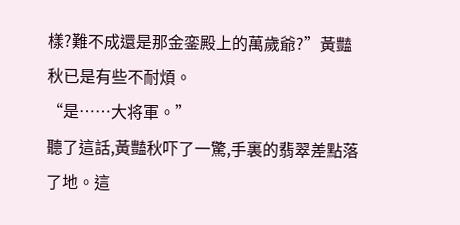樣?難不成還是那金銮殿上的萬歲爺?”黃豔秋已是有些不耐煩。
“是……大将軍。”
聽了這話,黃豔秋吓了一驚,手裏的翡翠差點落了地。這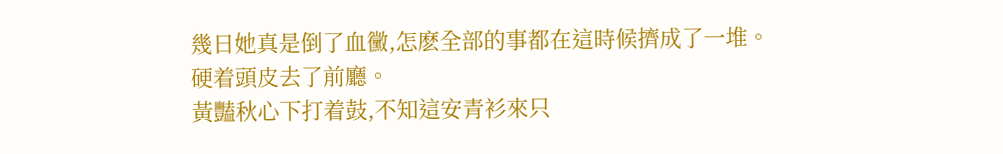幾日她真是倒了血黴,怎麽全部的事都在這時候擠成了一堆。硬着頭皮去了前廳。
黃豔秋心下打着鼓,不知這安青衫來只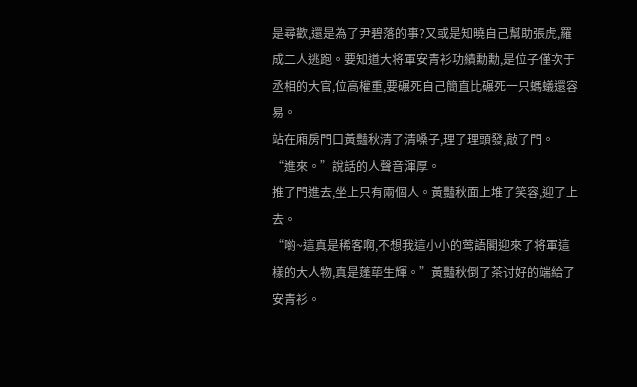是尋歡,還是為了尹碧落的事?又或是知曉自己幫助張虎,羅成二人逃跑。要知道大将軍安青衫功績勳勳,是位子僅次于丞相的大官,位高權重,要碾死自己簡直比碾死一只螞蟻還容易。
站在廂房門口黃豔秋清了清嗓子,理了理頭發,敲了門。
“進來。”說話的人聲音渾厚。
推了門進去,坐上只有兩個人。黃豔秋面上堆了笑容,迎了上去。
“喲~這真是稀客啊,不想我這小小的莺語閣迎來了将軍這樣的大人物,真是蓬荜生輝。”黃豔秋倒了茶讨好的端給了安青衫。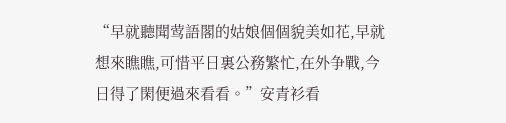“早就聽聞莺語閣的姑娘個個貌美如花,早就想來瞧瞧,可惜平日裏公務繁忙,在外争戰,今日得了閑便過來看看。”安青衫看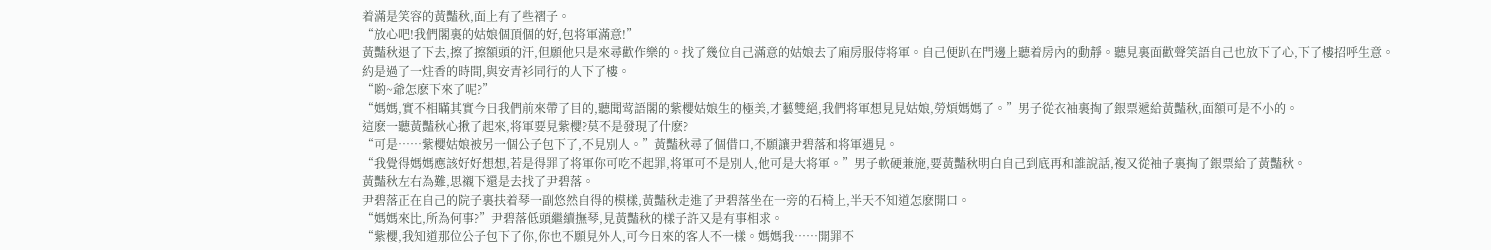着滿是笑容的黃豔秋,面上有了些褶子。
“放心吧!我們閣裏的姑娘個頂個的好,包将軍滿意!”
黃豔秋退了下去,擦了擦額頭的汗,但願他只是來尋歡作樂的。找了幾位自己滿意的姑娘去了廂房服侍将軍。自己便趴在門邊上聽着房內的動靜。聽見裏面歡聲笑語自己也放下了心,下了樓招呼生意。
約是過了一炷香的時間,與安青衫同行的人下了樓。
“喲~爺怎麽下來了呢?”
“媽媽,實不相瞞其實今日我們前來帶了目的,聽聞莺語閣的紫櫻姑娘生的極美,才藝雙絕,我們将軍想見見姑娘,勞煩媽媽了。”男子從衣袖裏掏了銀票遞給黃豔秋,面額可是不小的。
這麽一聽黃豔秋心揪了起來,将軍要見紫櫻?莫不是發現了什麽?
“可是……紫櫻姑娘被另一個公子包下了,不見別人。”黃豔秋尋了個借口,不願讓尹碧落和将軍遇見。
“我覺得媽媽應該好好想想,若是得罪了将軍你可吃不起罪,将軍可不是別人,他可是大将軍。”男子軟硬兼施,要黃豔秋明白自己到底再和誰說話,複又從袖子裏掏了銀票給了黃豔秋。
黃豔秋左右為難,思襯下還是去找了尹碧落。
尹碧落正在自己的院子裏扶着琴一副悠然自得的模樣,黃豔秋走進了尹碧落坐在一旁的石椅上,半天不知道怎麽開口。
“媽媽來比,所為何事?”尹碧落低頭繼續撫琴,見黃豔秋的樣子許又是有事相求。
“紫櫻,我知道那位公子包下了你,你也不願見外人,可今日來的客人不一樣。媽媽我……開罪不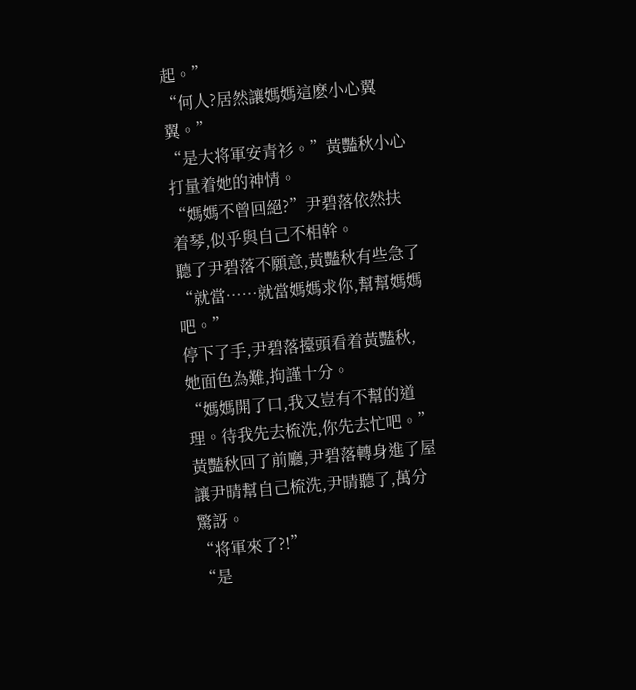起。”
“何人?居然讓媽媽這麽小心翼翼。”
“是大将軍安青衫。”黃豔秋小心打量着她的神情。
“媽媽不曾回絕?”尹碧落依然扶着琴,似乎與自己不相幹。
聽了尹碧落不願意,黃豔秋有些急了“就當……就當媽媽求你,幫幫媽媽吧。”
停下了手,尹碧落擡頭看着黃豔秋,她面色為難,拘謹十分。
“媽媽開了口,我又豈有不幫的道理。待我先去梳洗,你先去忙吧。”
黃豔秋回了前廳,尹碧落轉身進了屋讓尹晴幫自己梳洗,尹晴聽了,萬分驚訝。
“将軍來了?!”
“是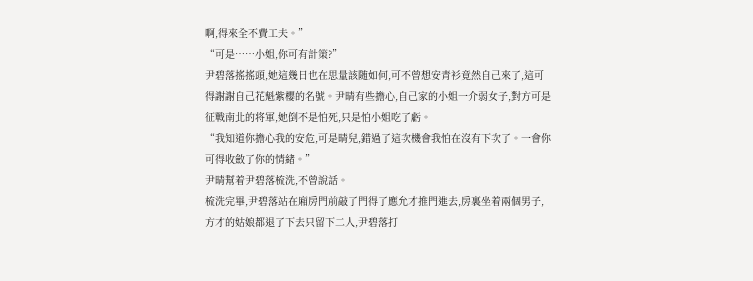啊,得來全不費工夫。”
“可是……小姐,你可有計策?”
尹碧落搖搖頭,她這幾日也在思量該随如何,可不曾想安青衫竟然自己來了,這可得謝謝自己花魁紫櫻的名號。尹晴有些擔心,自己家的小姐一介弱女子,對方可是征戰南北的将軍,她倒不是怕死,只是怕小姐吃了虧。
“我知道你擔心我的安危,可是晴兒,錯過了這次機會我怕在沒有下次了。一會你可得收斂了你的情緒。”
尹晴幫着尹碧落梳洗,不曾說話。
梳洗完畢,尹碧落站在廂房門前敲了門得了應允才推門進去,房裏坐着兩個男子,方才的姑娘都退了下去只留下二人,尹碧落打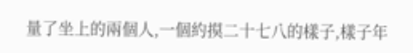量了坐上的兩個人,一個約摸二十七八的樣子,樣子年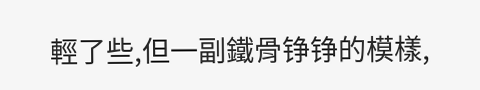輕了些,但一副鐵骨铮铮的模樣,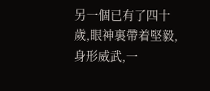另一個已有了四十歲,眼神裏帶着堅毅,身形威武,一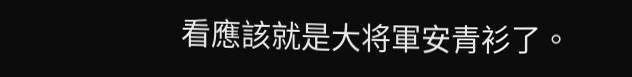看應該就是大将軍安青衫了。